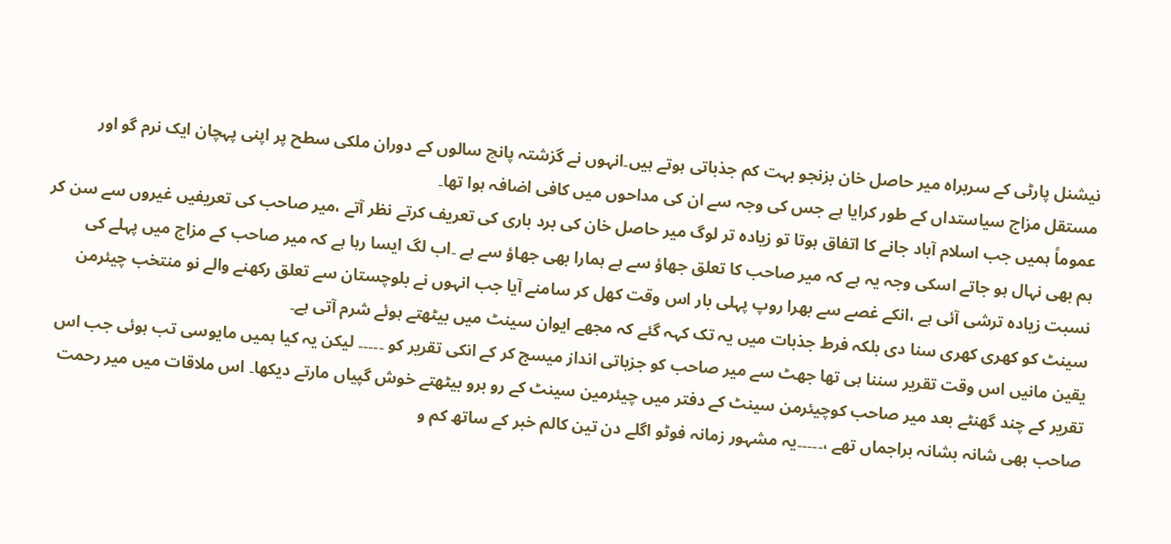نیشنل پارٹی کے سربراہ میر حاصل خان بزنجو بہت کم جذباتی ہوتے ہیں۔انہوں نے گزشتہ پانچ سالوں کے دوران ملکی سطح پر اپنی پہچان ایک نرم گو اور مستقل مزاج سیاستداں کے طور کرایا ہے جس کی وجہ سے ان کی مداحوں میں کافی اضافہ ہوا تھا۔
عموماً ہمیں جب اسلام آباد جانے کا اتفاق ہوتا تو زیادہ تر لوگ میر حاصل خان کی برد باری کی تعریف کرتے نظر آتے ،میر صاحب کی تعریفیں غیروں سے سن کر ہم بھی نہال ہو جاتے اسکی وجہ یہ ہے کہ میر صاحب کا تعلق جھاؤ سے ہے ہمارا بھی جھاؤ سے ہے ۔اب لگ ایسا رہا ہے کہ میر صاحب کے مزاج میں پہلے کی نسبت زیادہ ترشی آئی ہے ،انکے غصے سے بھرا روپ پہلی بار اس وقت کھل کر سامنے آیا جب انہوں نے بلوچستان سے تعلق رکھنے والے نو منتخب چیئرمن سینٹ کو کھری کھری سنا دی بلکہ فرط جذبات میں یہ تک کہہ گئے کہ مجھے ایوان سینٹ میں بیٹھتے ہوئے شرم آتی ہے۔
یقین مانیں اس وقت تقریر سننا ہی تھا جھٹ سے میر صاحب کو جزباتی انداز میسج کر کے انکی تقریر کو ۔۔۔۔۔ لیکن یہ کیا ہمیں مایوسی تب ہوئی جب اس تقریر کے چند گھنٹے بعد میر صاحب کوچیئرمن سینٹ کے دفتر میں چیئرمین سینٹ کے رو برو بیٹھتے خوش گپیاں مارتے دیکھا۔ اس ملاقات میں میر رحمت صاحب بھی شانہ بشانہ براجماں تھے ،۔۔۔۔۔یہ مشہور زمانہ فوٹو اگلے دن تین کالم خبر کے ساتھ کم و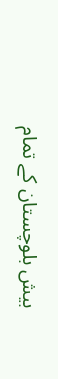بیش بلوچستان کے تمام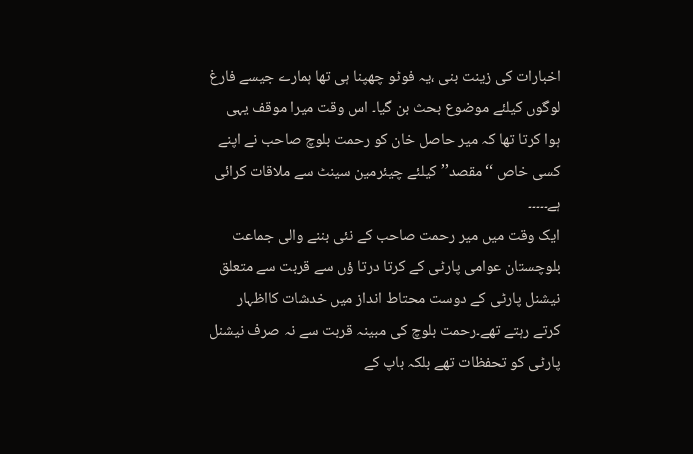اخبارات کی زینت بنی ،یہ فوٹو چھپنا ہی تھا ہمارے جیسے فارغ لوگوں کیلئے موضوع بحث بن گیا۔ اس وقت میرا موقف یہی ہوا کرتا تھا کہ میر حاصل خان کو رحمت بلوچ صاحب نے اپنے کسی خاص ‘‘مقصد’’ کیلئے چیئرمین سینٹ سے ملاقات کرائی ہے۔۔۔۔۔
ایک وقت میں میر رحمت صاحب کے نئی بننے والی جماعت بلوچستان عوامی پارٹی کے کرتا درتا ؤں سے قربت سے متعلق نیشنل پارٹی کے دوست محتاط انداز میں خدشات کااظہار کرتے رہتے تھے۔رحمت بلوچ کی مبینہ قربت سے نہ صرف نیشنل پارٹی کو تحفظات تھے بلکہ باپ کے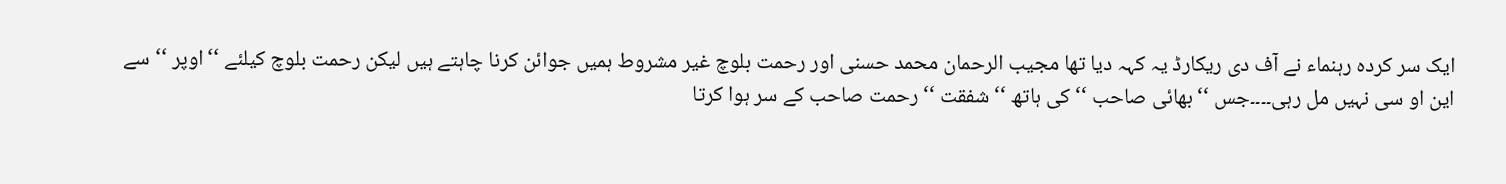ایک سر کردہ رہنماء نے آف دی ریکارڈ یہ کہہ دیا تھا مجیب الرحمان محمد حسنی اور رحمت بلوچ غیر مشروط ہمیں جوائن کرنا چاہتے ہیں لیکن رحمت بلوچ کیلئے ‘‘اوپر ‘‘ سے این او سی نہیں مل رہی۔۔۔۔جس ‘‘بھائی صاحب ‘‘ کی ہاتھ ‘‘شفقت ‘‘ رحمت صاحب کے سر ہوا کرتا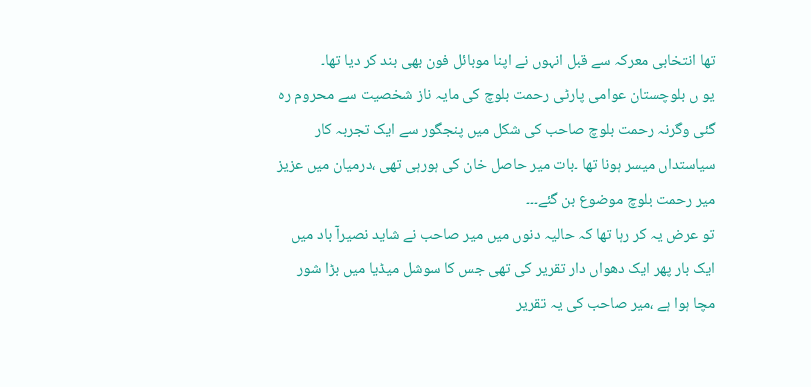تھا انتخابی معرکہ سے قبل انہوں نے اپنا موبائل فون بھی بند کر دیا تھا۔
یو ں بلوچستان عوامی پارٹی رحمت بلوچ کی مایہ ناز شخصیت سے محروم رہ گئی وگرنہ رحمت بلوچ صاحب کی شکل میں پنجگور سے ایک تجربہ کار سیاستداں میسر ہونا تھا ۔بات میر حاصل خان کی ہورہی تھی ،درمیان میں عزیز میر رحمت بلوچ موضوع بن گئے۔۔۔
تو عرض یہ کر رہا تھا کہ حالیہ دنوں میں میر صاحب نے شاید نصیرآ باد میں ایک بار پھر ایک دھواں دار تقریر کی تھی جس کا سوشل میڈیا میں بڑا شور مچا ہوا ہے ،میر صاحب کی یہ تقریر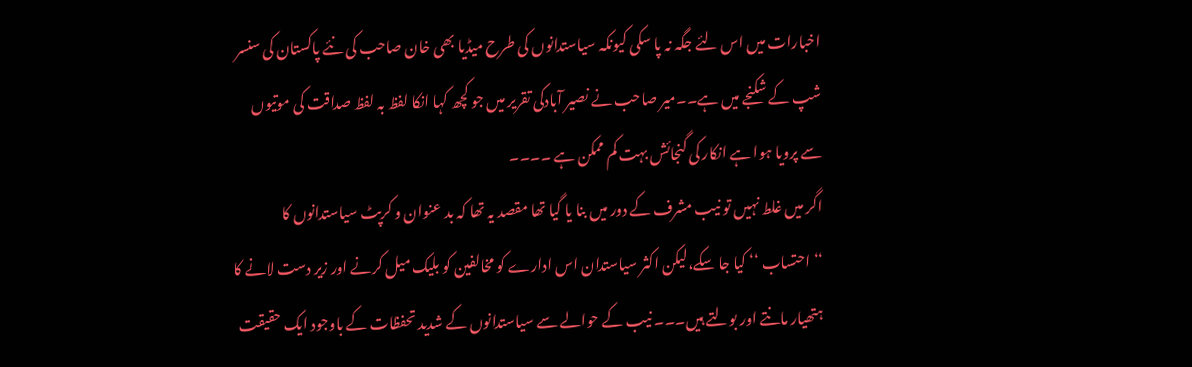اخبارات میں اس لئے جگہ نہ پا سکی کیونکہ سیاستدانوں کی طرح میڈیا بھی خان صاحب کی نئے پاکستان کی سنسر شپ کے شکنجے میں ہے۔۔میر صاحب نے نصیر آبادکی تقریر میں جو کچھ کہا انکا لفظ بہ لفظ صداقت کی موتیوں سے پرویا ہوا ہے انکار کی گنجائش بہت کم ممکن ہے ۔۔۔۔
اگر میں غلط نہیں تو نیب مشرف کے دور میں بنا یا گیا تھا مقصد یہ تھا کہ بد عنوان و کرپٹ سیاستدانوں کا ‘‘احتساب ‘‘ کیا جا سکے،لیکن اکثر سیاستدان اس ادارے کو مخالفین کو بلیک میل کرنے اور زیر دست لانے کا ہتھیار مانتے اور بولتے ہیں۔۔۔ نیب کے حوالے سے سیاستدانوں کے شدید تحفظات کے باوجود ایک حقیقت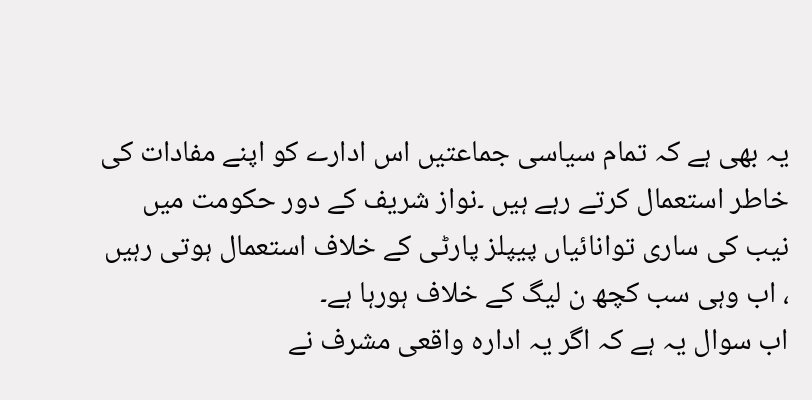یہ بھی ہے کہ تمام سیاسی جماعتیں اس ادارے کو اپنے مفادات کی خاطر استعمال کرتے رہے ہیں ۔نواز شریف کے دور حکومت میں نیب کی ساری توانائیاں پیپلز پارٹی کے خلاف استعمال ہوتی رہیں ، اب وہی سب کچھ ن لیگ کے خلاف ہورہا ہے۔
اب سوال یہ ہے کہ اگر یہ ادارہ واقعی مشرف نے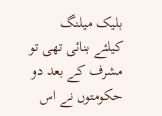بلیک میلنگ کیلئے بنائی تھی تو مشرف کے بعد دو حکومتوں نے اس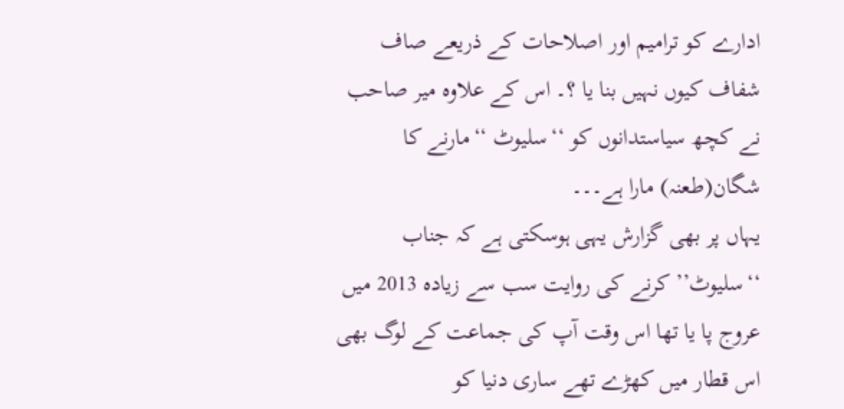ادارے کو ترامیم اور اصلاحات کے ذریعے صاف شفاف کیوں نہیں بنا یا ؟۔ اس کے علاوہ میر صاحب نے کچھ سیاستدانوں کو ‘‘سلیوٹ ‘‘مارنے کا شگان(طعنہ) مارا ہے۔۔۔
یہاں پر بھی گزارش یہی ہوسکتی ہے کہ جناب ‘‘سلیوٹ’’ کرنے کی روایت سب سے زیادہ 2013 میں عروج پا یا تھا اس وقت آپ کی جماعت کے لوگ بھی اس قطار میں کھڑے تھے ساری دنیا کو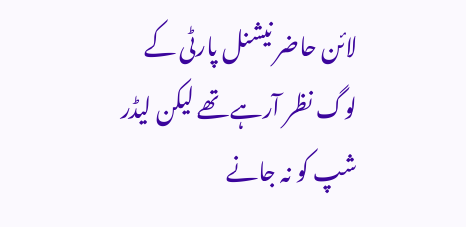لائن حاضر نیشنل پارٹی کے لوگ نظر آرہے تھے لیکن لیڈر شپ کو نہ جانے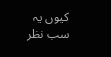کیوں یہ سب نظر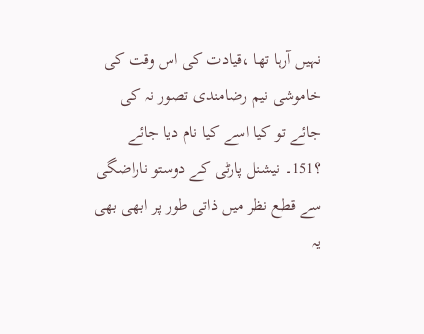نہیں آرہا تھا ،قیادت کی اس وقت کی خاموشی نیم رضامندی تصور نہ کی جائے تو کیا اسے کیا نام دیا جائے ؟151۔ نیشنل پارٹی کے دوستو ناراضگی سے قطع نظر میں ذاتی طور پر ابھی بھی یہ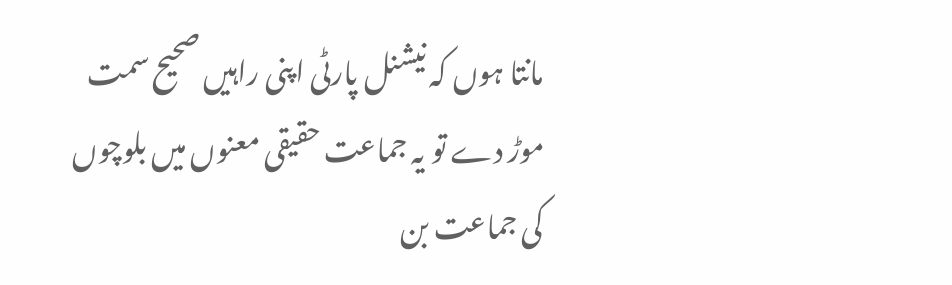مانتا ہوں کہ نیشنل پارٹی اپنی راہیں صحیح سمت موڑ دے تو یہ جماعت حقیقی معنوں میں بلوچوں کی جماعت بن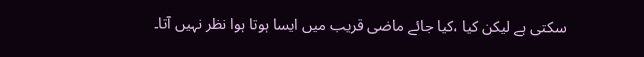سکتی ہے لیکن کیا ،کیا جائے ماضی قریب میں ایسا ہوتا ہوا نظر نہیں آتا۔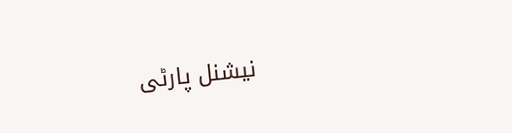نیشنل پارٹی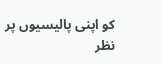کو اپنی پالیسیوں پر نظر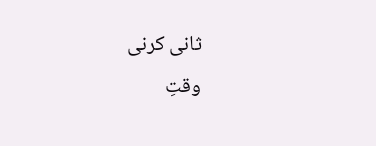ثانی کرنی
وقتِ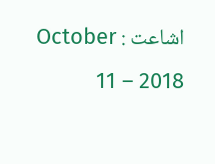اشاعت : October 11 – 2018